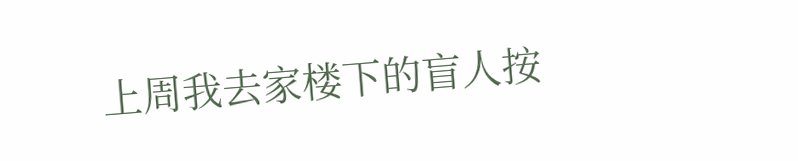上周我去家楼下的盲人按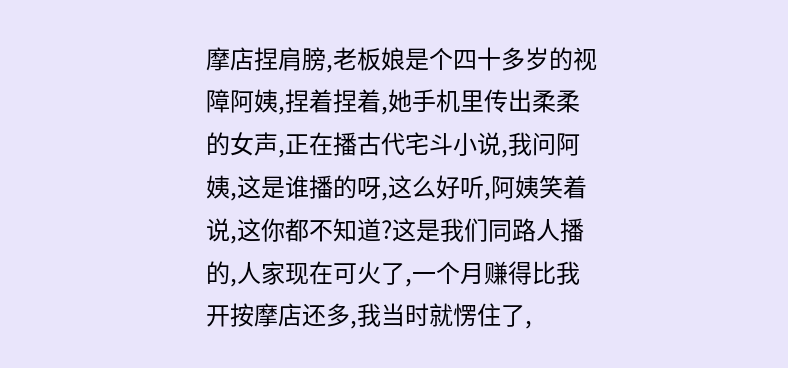摩店捏肩膀,老板娘是个四十多岁的视障阿姨,捏着捏着,她手机里传出柔柔的女声,正在播古代宅斗小说,我问阿姨,这是谁播的呀,这么好听,阿姨笑着说,这你都不知道?这是我们同路人播的,人家现在可火了,一个月赚得比我开按摩店还多,我当时就愣住了,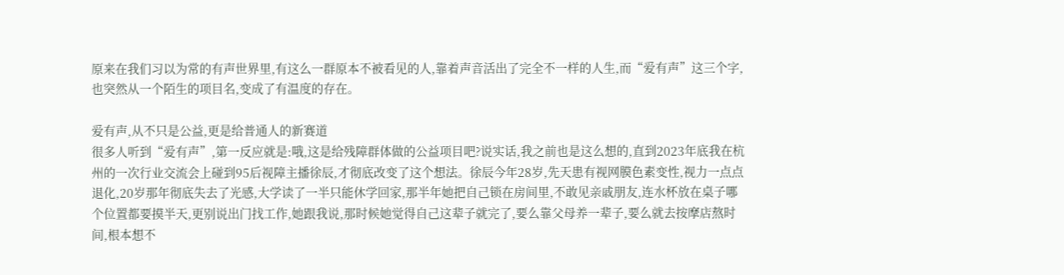原来在我们习以为常的有声世界里,有这么一群原本不被看见的人,靠着声音活出了完全不一样的人生,而“爱有声”这三个字,也突然从一个陌生的项目名,变成了有温度的存在。

爱有声,从不只是公益,更是给普通人的新赛道
很多人听到“爱有声”,第一反应就是:哦,这是给残障群体做的公益项目吧?说实话,我之前也是这么想的,直到2023年底我在杭州的一次行业交流会上碰到95后视障主播徐辰,才彻底改变了这个想法。徐辰今年28岁,先天患有视网膜色素变性,视力一点点退化,20岁那年彻底失去了光感,大学读了一半只能休学回家,那半年她把自己锁在房间里,不敢见亲戚朋友,连水杯放在桌子哪个位置都要摸半天,更别说出门找工作,她跟我说,那时候她觉得自己这辈子就完了,要么靠父母养一辈子,要么就去按摩店熬时间,根本想不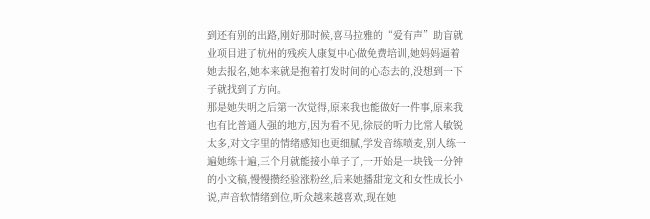到还有别的出路,刚好那时候,喜马拉雅的“爱有声”助盲就业项目进了杭州的残疾人康复中心做免费培训,她妈妈逼着她去报名,她本来就是抱着打发时间的心态去的,没想到一下子就找到了方向。
那是她失明之后第一次觉得,原来我也能做好一件事,原来我也有比普通人强的地方,因为看不见,徐辰的听力比常人敏锐太多,对文字里的情绪感知也更细腻,学发音练喷麦,别人练一遍她练十遍,三个月就能接小单子了,一开始是一块钱一分钟的小文稿,慢慢攒经验涨粉丝,后来她播甜宠文和女性成长小说,声音软情绪到位,听众越来越喜欢,现在她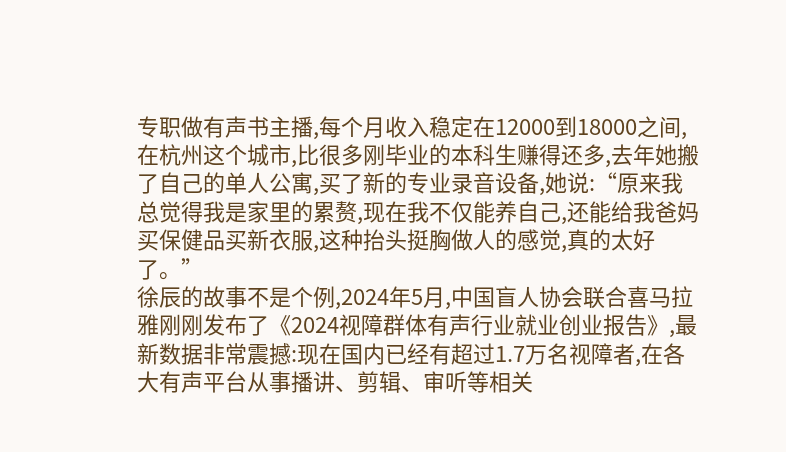专职做有声书主播,每个月收入稳定在12000到18000之间,在杭州这个城市,比很多刚毕业的本科生赚得还多,去年她搬了自己的单人公寓,买了新的专业录音设备,她说:“原来我总觉得我是家里的累赘,现在我不仅能养自己,还能给我爸妈买保健品买新衣服,这种抬头挺胸做人的感觉,真的太好了。”
徐辰的故事不是个例,2024年5月,中国盲人协会联合喜马拉雅刚刚发布了《2024视障群体有声行业就业创业报告》,最新数据非常震撼:现在国内已经有超过1.7万名视障者,在各大有声平台从事播讲、剪辑、审听等相关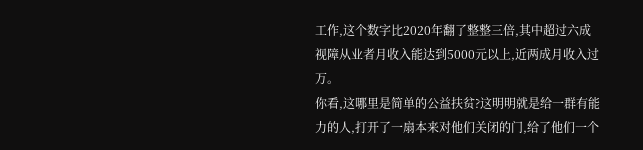工作,这个数字比2020年翻了整整三倍,其中超过六成视障从业者月收入能达到5000元以上,近两成月收入过万。
你看,这哪里是简单的公益扶贫?这明明就是给一群有能力的人,打开了一扇本来对他们关闭的门,给了他们一个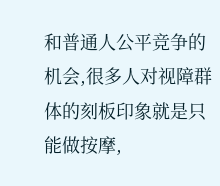和普通人公平竞争的机会,很多人对视障群体的刻板印象就是只能做按摩,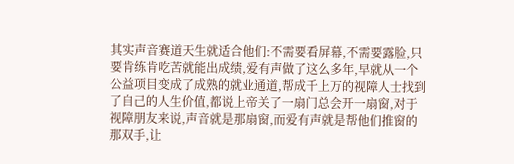其实声音赛道天生就适合他们:不需要看屏幕,不需要露脸,只要肯练肯吃苦就能出成绩,爱有声做了这么多年,早就从一个公益项目变成了成熟的就业通道,帮成千上万的视障人士找到了自己的人生价值,都说上帝关了一扇门总会开一扇窗,对于视障朋友来说,声音就是那扇窗,而爱有声就是帮他们推窗的那双手,让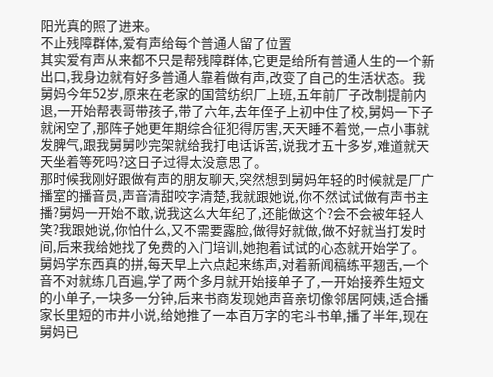阳光真的照了进来。
不止残障群体,爱有声给每个普通人留了位置
其实爱有声从来都不只是帮残障群体,它更是给所有普通人生的一个新出口,我身边就有好多普通人靠着做有声,改变了自己的生活状态。我舅妈今年52岁,原来在老家的国营纺织厂上班,五年前厂子改制提前内退,一开始帮表哥带孩子,带了六年,去年侄子上初中住了校,舅妈一下子就闲空了,那阵子她更年期综合征犯得厉害,天天睡不着觉,一点小事就发脾气,跟我舅舅吵完架就给我打电话诉苦,说我才五十多岁,难道就天天坐着等死吗?这日子过得太没意思了。
那时候我刚好跟做有声的朋友聊天,突然想到舅妈年轻的时候就是厂广播室的播音员,声音清甜咬字清楚,我就跟她说,你不然试试做有声书主播?舅妈一开始不敢,说我这么大年纪了,还能做这个?会不会被年轻人笑?我跟她说,你怕什么,又不需要露脸,做得好就做,做不好就当打发时间,后来我给她找了免费的入门培训,她抱着试试的心态就开始学了。
舅妈学东西真的拼,每天早上六点起来练声,对着新闻稿练平翘舌,一个音不对就练几百遍,学了两个多月就开始接单子了,一开始接养生短文的小单子,一块多一分钟,后来书商发现她声音亲切像邻居阿姨,适合播家长里短的市井小说,给她推了一本百万字的宅斗书单,播了半年,现在舅妈已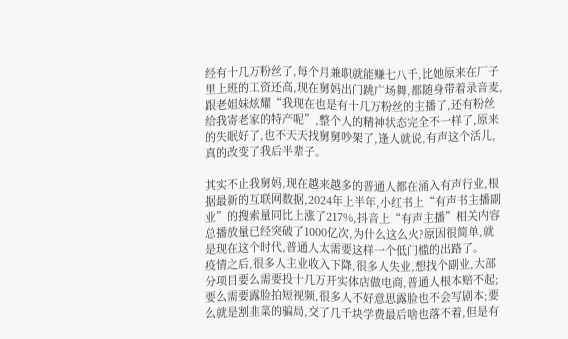经有十几万粉丝了,每个月兼职就能赚七八千,比她原来在厂子里上班的工资还高,现在舅妈出门跳广场舞,都随身带着录音麦,跟老姐妹炫耀“我现在也是有十几万粉丝的主播了,还有粉丝给我寄老家的特产呢”,整个人的精神状态完全不一样了,原来的失眠好了,也不天天找舅舅吵架了,逢人就说,有声这个活儿,真的改变了我后半辈子。

其实不止我舅妈,现在越来越多的普通人都在涌入有声行业,根据最新的互联网数据,2024年上半年,小红书上“有声书主播副业”的搜索量同比上涨了217%,抖音上“有声主播”相关内容总播放量已经突破了1000亿次,为什么这么火?原因很简单,就是现在这个时代,普通人太需要这样一个低门槛的出路了。
疫情之后,很多人主业收入下降,很多人失业,想找个副业,大部分项目要么需要投十几万开实体店做电商,普通人根本赔不起;要么需要露脸拍短视频,很多人不好意思露脸也不会写剧本;要么就是割韭菜的骗局,交了几千块学费最后啥也落不着,但是有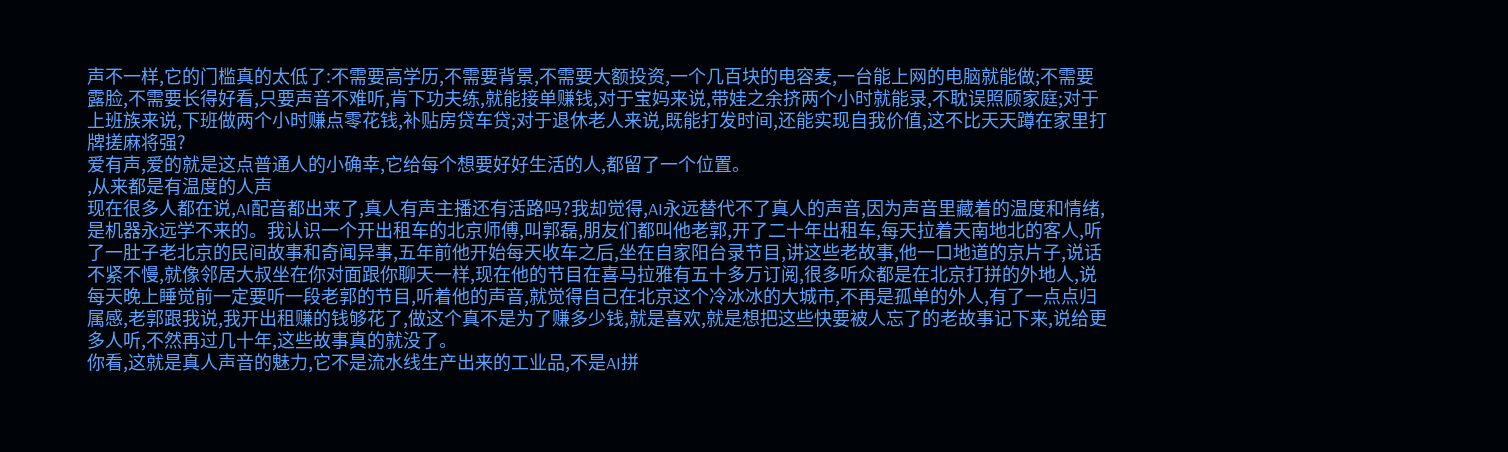声不一样,它的门槛真的太低了:不需要高学历,不需要背景,不需要大额投资,一个几百块的电容麦,一台能上网的电脑就能做;不需要露脸,不需要长得好看,只要声音不难听,肯下功夫练,就能接单赚钱,对于宝妈来说,带娃之余挤两个小时就能录,不耽误照顾家庭;对于上班族来说,下班做两个小时赚点零花钱,补贴房贷车贷;对于退休老人来说,既能打发时间,还能实现自我价值,这不比天天蹲在家里打牌搓麻将强?
爱有声,爱的就是这点普通人的小确幸,它给每个想要好好生活的人,都留了一个位置。
,从来都是有温度的人声
现在很多人都在说,AI配音都出来了,真人有声主播还有活路吗?我却觉得,AI永远替代不了真人的声音,因为声音里藏着的温度和情绪,是机器永远学不来的。我认识一个开出租车的北京师傅,叫郭磊,朋友们都叫他老郭,开了二十年出租车,每天拉着天南地北的客人,听了一肚子老北京的民间故事和奇闻异事,五年前他开始每天收车之后,坐在自家阳台录节目,讲这些老故事,他一口地道的京片子,说话不紧不慢,就像邻居大叔坐在你对面跟你聊天一样,现在他的节目在喜马拉雅有五十多万订阅,很多听众都是在北京打拼的外地人,说每天晚上睡觉前一定要听一段老郭的节目,听着他的声音,就觉得自己在北京这个冷冰冰的大城市,不再是孤单的外人,有了一点点归属感,老郭跟我说,我开出租赚的钱够花了,做这个真不是为了赚多少钱,就是喜欢,就是想把这些快要被人忘了的老故事记下来,说给更多人听,不然再过几十年,这些故事真的就没了。
你看,这就是真人声音的魅力,它不是流水线生产出来的工业品,不是AI拼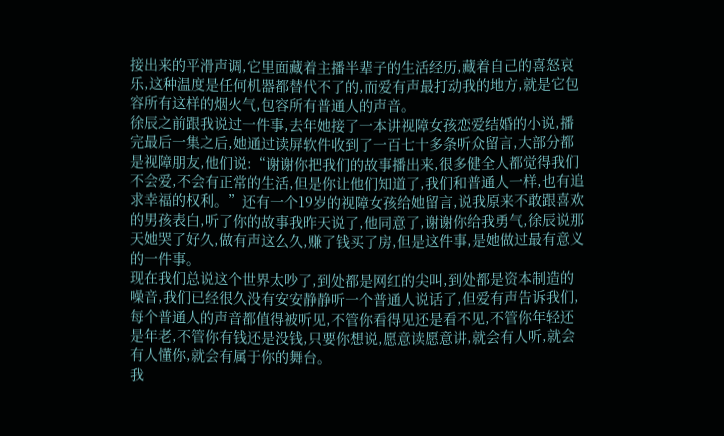接出来的平滑声调,它里面藏着主播半辈子的生活经历,藏着自己的喜怒哀乐,这种温度是任何机器都替代不了的,而爱有声最打动我的地方,就是它包容所有这样的烟火气,包容所有普通人的声音。
徐辰之前跟我说过一件事,去年她接了一本讲视障女孩恋爱结婚的小说,播完最后一集之后,她通过读屏软件收到了一百七十多条听众留言,大部分都是视障朋友,他们说:“谢谢你把我们的故事播出来,很多健全人都觉得我们不会爱,不会有正常的生活,但是你让他们知道了,我们和普通人一样,也有追求幸福的权利。”还有一个19岁的视障女孩给她留言,说我原来不敢跟喜欢的男孩表白,听了你的故事我昨天说了,他同意了,谢谢你给我勇气,徐辰说那天她哭了好久,做有声这么久,赚了钱买了房,但是这件事,是她做过最有意义的一件事。
现在我们总说这个世界太吵了,到处都是网红的尖叫,到处都是资本制造的噪音,我们已经很久没有安安静静听一个普通人说话了,但爱有声告诉我们,每个普通人的声音都值得被听见,不管你看得见还是看不见,不管你年轻还是年老,不管你有钱还是没钱,只要你想说,愿意读愿意讲,就会有人听,就会有人懂你,就会有属于你的舞台。
我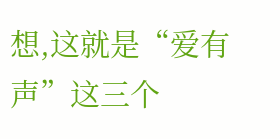想,这就是“爱有声”这三个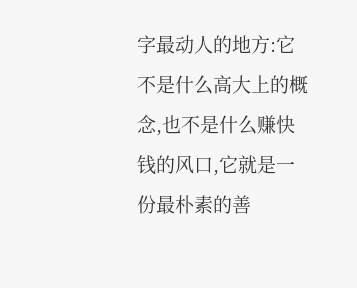字最动人的地方:它不是什么高大上的概念,也不是什么赚快钱的风口,它就是一份最朴素的善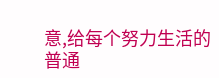意,给每个努力生活的普通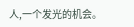人,一个发光的机会。